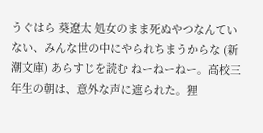うぐはら 葵遼太 処女のまま死ぬやつなんていない、みんな世の中にやられちまうからな (新潮文庫) あらすじを読む ねーねーねー。高校三年生の朝は、意外な声に遮られた。狸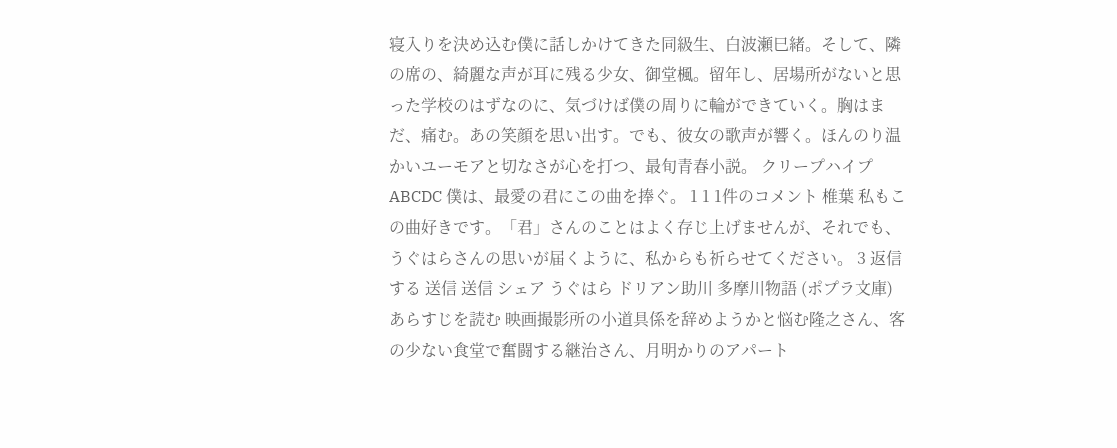寝入りを決め込む僕に話しかけてきた同級生、白波瀬巳緒。そして、隣の席の、綺麗な声が耳に残る少女、御堂楓。留年し、居場所がないと思った学校のはずなのに、気づけば僕の周りに輪ができていく。胸はまだ、痛む。あの笑顔を思い出す。でも、彼女の歌声が響く。ほんのり温かいユーモアと切なさが心を打つ、最旬青春小説。 クリープハイプ ABCDC 僕は、最愛の君にこの曲を捧ぐ。 1 1 1件のコメント 椎葉 私もこの曲好きです。「君」さんのことはよく存じ上げませんが、それでも、うぐはらさんの思いが届くように、私からも祈らせてください。 3 返信する 送信 送信 シェア うぐはら ドリアン助川 多摩川物語 (ポプラ文庫) あらすじを読む 映画撮影所の小道具係を辞めようかと悩む隆之さん、客の少ない食堂で奮闘する継治さん、月明かりのアパート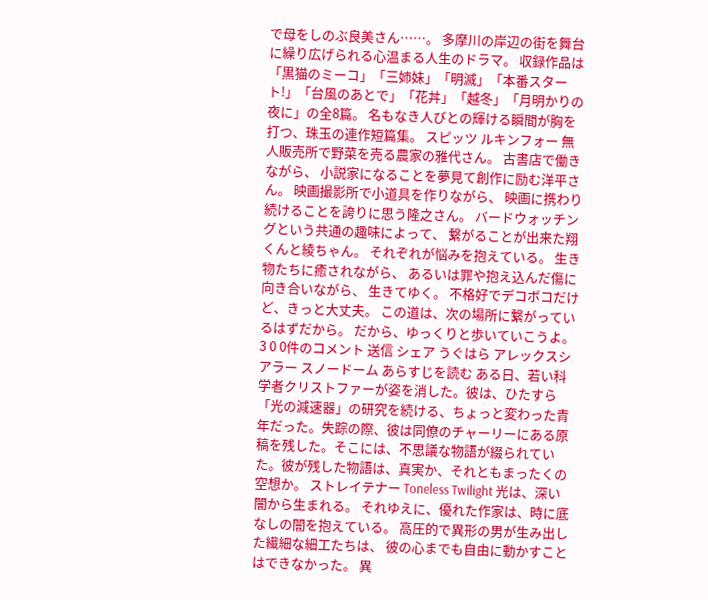で母をしのぶ良美さん……。 多摩川の岸辺の街を舞台に繰り広げられる心温まる人生のドラマ。 収録作品は「黒猫のミーコ」「三姉妹」「明滅」「本番スタート!」「台風のあとで」「花丼」「越冬」「月明かりの夜に」の全8篇。 名もなき人びとの輝ける瞬間が胸を打つ、珠玉の連作短篇集。 スピッツ ルキンフォー 無人販売所で野菜を売る農家の雅代さん。 古書店で働きながら、 小説家になることを夢見て創作に励む洋平さん。 映画撮影所で小道具を作りながら、 映画に携わり続けることを誇りに思う隆之さん。 バードウォッチングという共通の趣味によって、 繋がることが出来た翔くんと綾ちゃん。 それぞれが悩みを抱えている。 生き物たちに癒されながら、 あるいは罪や抱え込んだ傷に向き合いながら、 生きてゆく。 不格好でデコボコだけど、きっと大丈夫。 この道は、次の場所に繋がっているはずだから。 だから、ゆっくりと歩いていこうよ。 3 0 0件のコメント 送信 シェア うぐはら アレックスシアラー スノードーム あらすじを読む ある日、若い科学者クリストファーが姿を消した。彼は、ひたすら「光の減速器」の研究を続ける、ちょっと変わった青年だった。失踪の際、彼は同僚のチャーリーにある原稿を残した。そこには、不思議な物語が綴られていた。彼が残した物語は、真実か、それともまったくの空想か。 ストレイテナー Toneless Twilight 光は、深い闇から生まれる。 それゆえに、優れた作家は、時に底なしの闇を抱えている。 高圧的で異形の男が生み出した繊細な細工たちは、 彼の心までも自由に動かすことはできなかった。 異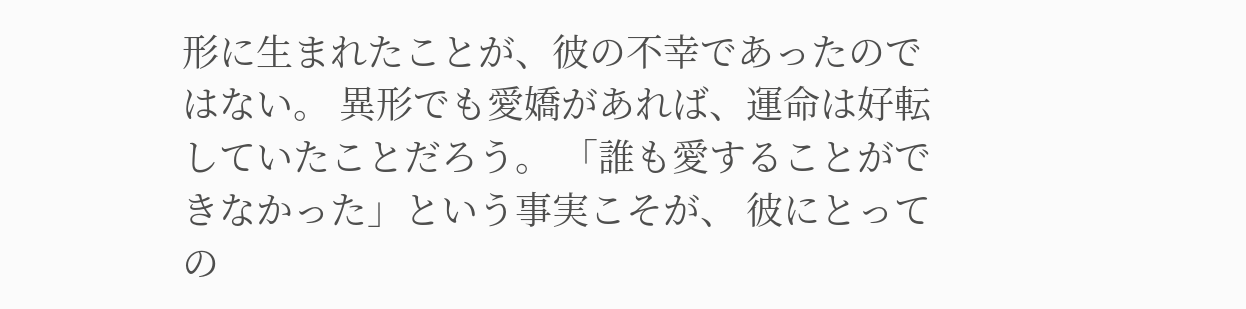形に生まれたことが、彼の不幸であったのではない。 異形でも愛嬌があれば、運命は好転していたことだろう。 「誰も愛することができなかった」という事実こそが、 彼にとっての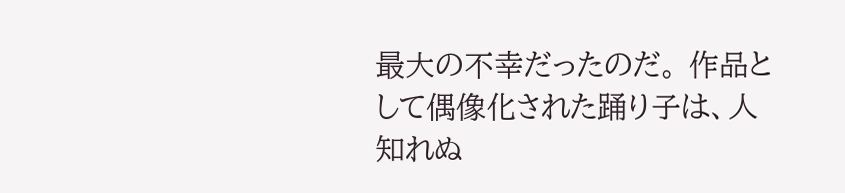最大の不幸だったのだ。 作品として偶像化された踊り子は、人知れぬ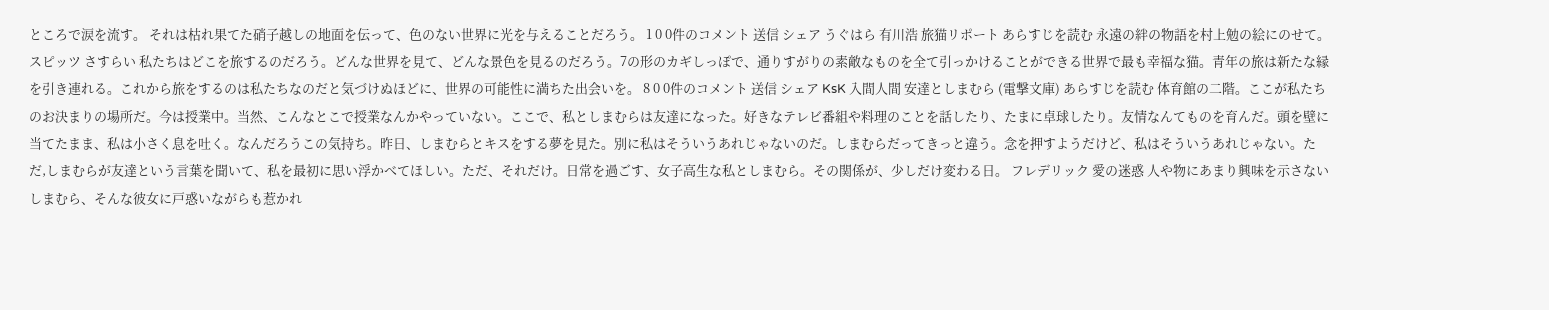ところで涙を流す。 それは枯れ果てた硝子越しの地面を伝って、色のない世界に光を与えることだろう。 1 0 0件のコメント 送信 シェア うぐはら 有川浩 旅猫リポート あらすじを読む 永遠の絆の物語を村上勉の絵にのせて。 スピッツ さすらい 私たちはどこを旅するのだろう。どんな世界を見て、どんな景色を見るのだろう。7の形のカギしっぽで、通りすがりの素敵なものを全て引っかけることができる世界で最も幸福な猫。青年の旅は新たな縁を引き連れる。これから旅をするのは私たちなのだと気づけぬほどに、世界の可能性に満ちた出会いを。 8 0 0件のコメント 送信 シェア KsK 入間人間 安達としまむら (電撃文庫) あらすじを読む 体育館の二階。ここが私たちのお決まりの場所だ。今は授業中。当然、こんなとこで授業なんかやっていない。ここで、私としまむらは友達になった。好きなテレビ番組や料理のことを話したり、たまに卓球したり。友情なんてものを育んだ。頭を壁に当てたまま、私は小さく息を吐く。なんだろうこの気持ち。昨日、しまむらとキスをする夢を見た。別に私はそういうあれじゃないのだ。しまむらだってきっと違う。念を押すようだけど、私はそういうあれじゃない。ただ,しまむらが友達という言葉を聞いて、私を最初に思い浮かべてほしい。ただ、それだけ。日常を過ごす、女子高生な私としまむら。その関係が、少しだけ変わる日。 フレデリック 愛の迷惑 人や物にあまり興味を示さないしまむら、そんな彼女に戸惑いながらも惹かれ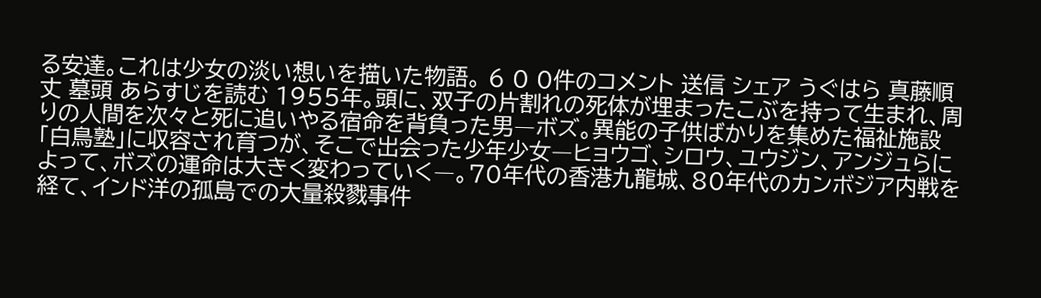る安達。これは少女の淡い想いを描いた物語。 6 0 0件のコメント 送信 シェア うぐはら 真藤順丈 墓頭 あらすじを読む 1955年。頭に、双子の片割れの死体が埋まったこぶを持って生まれ、周りの人間を次々と死に追いやる宿命を背負った男―ボズ。異能の子供ばかりを集めた福祉施設「白鳥塾」に収容され育つが、そこで出会った少年少女―ヒョウゴ、シロウ、ユウジン、アンジュらによって、ボズの運命は大きく変わっていく―。70年代の香港九龍城、80年代のカンボジア内戦を経て、インド洋の孤島での大量殺戮事件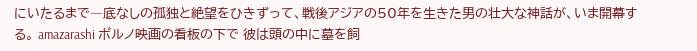にいたるまで―底なしの孤独と絶望をひきずって、戦後アジアの50年を生きた男の壮大な神話が、いま開幕する。 amazarashi ポルノ映画の看板の下で 彼は頭の中に墓を飼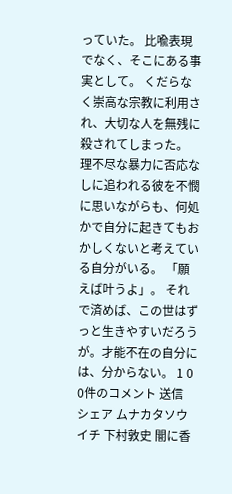っていた。 比喩表現でなく、そこにある事実として。 くだらなく崇高な宗教に利用され、大切な人を無残に殺されてしまった。 理不尽な暴力に否応なしに追われる彼を不憫に思いながらも、何処かで自分に起きてもおかしくないと考えている自分がいる。 「願えば叶うよ」。 それで済めば、この世はずっと生きやすいだろうが。才能不在の自分には、分からない。 1 0 0件のコメント 送信 シェア ムナカタソウイチ 下村敦史 闇に香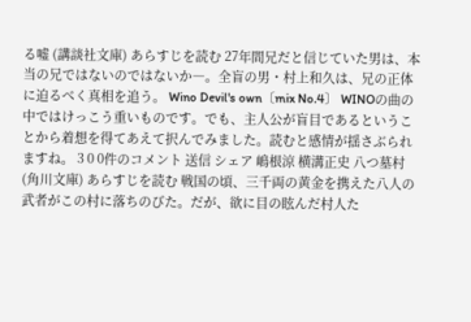る嘘 (講談社文庫) あらすじを読む 27年間兄だと信じていた男は、本当の兄ではないのではないか―。全盲の男・村上和久は、兄の正体に迫るべく真相を追う。 Wino Devil's own〔mix No.4〕 WINOの曲の中ではけっこう重いものです。でも、主人公が盲目であるということから着想を得てあえて択んでみました。読むと感情が揺さぶられますね。 3 0 0件のコメント 送信 シェア 嶋根涼 横溝正史 八つ墓村 (角川文庫) あらすじを読む 戦国の頃、三千両の黄金を携えた八人の武者がこの村に落ちのびた。だが、欲に目の眩んだ村人た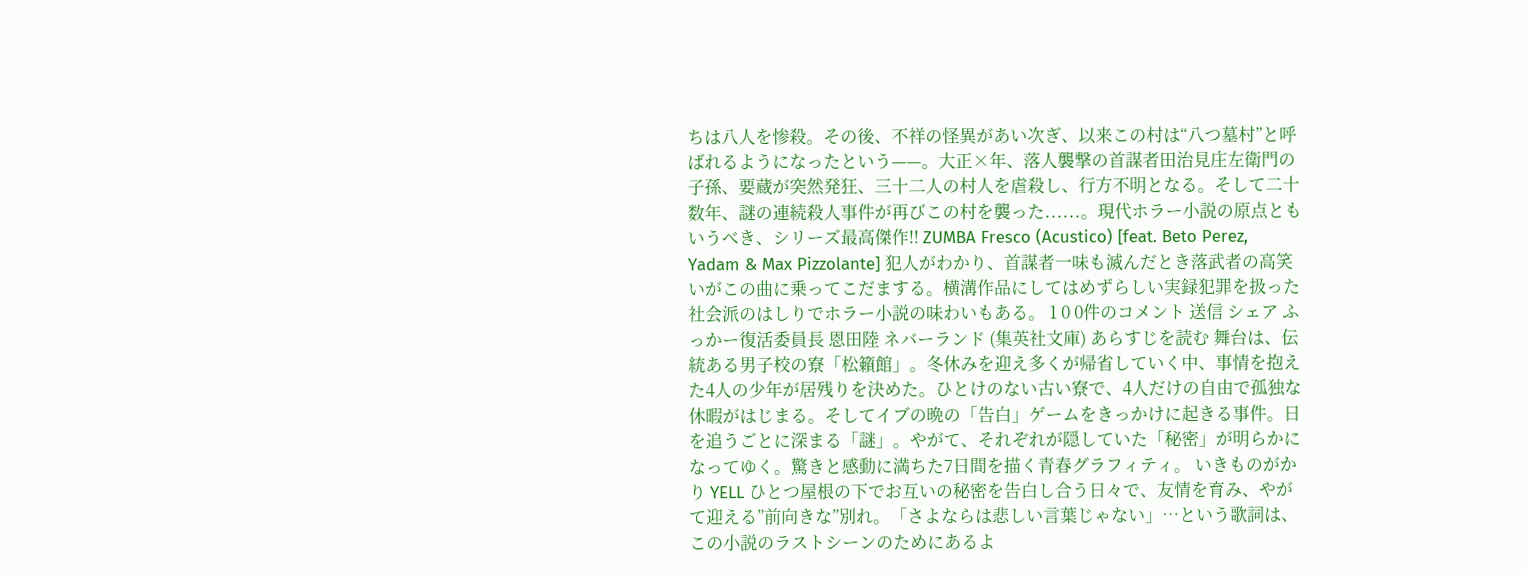ちは八人を惨殺。その後、不祥の怪異があい次ぎ、以来この村は“八つ墓村”と呼ばれるようになったという——。大正×年、落人襲撃の首謀者田治見庄左衛門の子孫、要蔵が突然発狂、三十二人の村人を虐殺し、行方不明となる。そして二十数年、謎の連続殺人事件が再びこの村を襲った......。現代ホラー小説の原点ともいうべき、シリーズ最高傑作!! ZUMBA Fresco (Acustico) [feat. Beto Perez, Yadam & Max Pizzolante] 犯人がわかり、首謀者一味も滅んだとき落武者の高笑いがこの曲に乗ってこだまする。横溝作品にしてはめずらしい実録犯罪を扱った社会派のはしりでホラー小説の味わいもある。 1 0 0件のコメント 送信 シェア ふっかー復活委員長 恩田陸 ネバーランド (集英社文庫) あらすじを読む 舞台は、伝統ある男子校の寮「松籟館」。冬休みを迎え多くが帰省していく中、事情を抱えた4人の少年が居残りを決めた。ひとけのない古い寮で、4人だけの自由で孤独な休暇がはじまる。そしてイブの晩の「告白」ゲームをきっかけに起きる事件。日を追うごとに深まる「謎」。やがて、それぞれが隠していた「秘密」が明らかになってゆく。驚きと感動に満ちた7日間を描く青春グラフィティ。 いきものがかり YELL ひとつ屋根の下でお互いの秘密を告白し合う日々で、友情を育み、やがて迎える”前向きな”別れ。「さよならは悲しい言葉じゃない」…という歌詞は、この小説のラストシーンのためにあるよ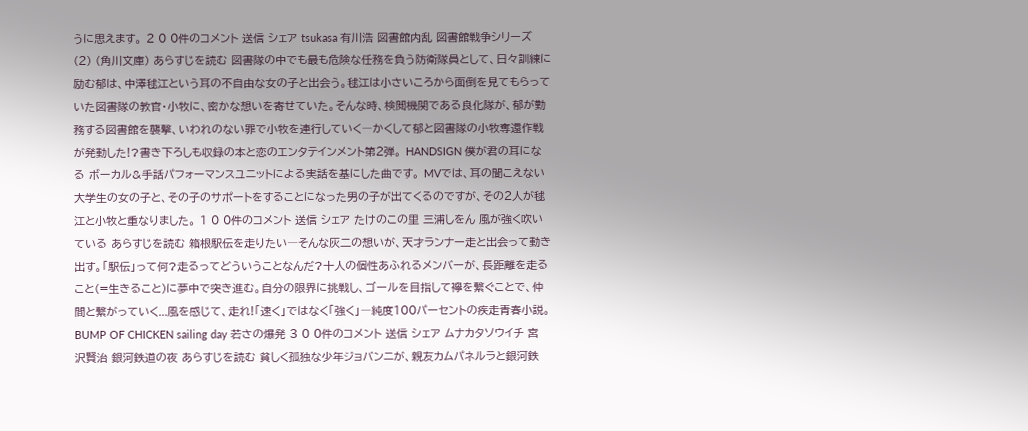うに思えます。 2 0 0件のコメント 送信 シェア tsukasa 有川浩 図書館内乱 図書館戦争シリーズ (2) (角川文庫) あらすじを読む 図書隊の中でも最も危険な任務を負う防衛隊員として、日々訓練に励む郁は、中澤毬江という耳の不自由な女の子と出会う。毬江は小さいころから面倒を見てもらっていた図書隊の教官・小牧に、密かな想いを寄せていた。そんな時、検閲機関である良化隊が、郁が勤務する図書館を襲撃、いわれのない罪で小牧を連行していく―かくして郁と図書隊の小牧奪還作戦が発動した!?書き下ろしも収録の本と恋のエンタテインメント第2弾。 HANDSIGN 僕が君の耳になる ボーカル&手話パフォーマンスユニットによる実話を基にした曲です。 MVでは、耳の聞こえない大学生の女の子と、その子のサポートをすることになった男の子が出てくるのですが、その2人が毬江と小牧と重なりました。 1 0 0件のコメント 送信 シェア たけのこの里 三浦しをん 風が強く吹いている あらすじを読む 箱根駅伝を走りたい―そんな灰二の想いが、天才ランナー走と出会って動き出す。「駅伝」って何?走るってどういうことなんだ?十人の個性あふれるメンバーが、長距離を走ること(=生きること)に夢中で突き進む。自分の限界に挑戦し、ゴールを目指して襷を繋ぐことで、仲間と繋がっていく...風を感じて、走れ!「速く」ではなく「強く」―純度100パーセントの疾走青春小説。 BUMP OF CHICKEN sailing day 若さの爆発 3 0 0件のコメント 送信 シェア ムナカタソウイチ 宮沢賢治 銀河鉄道の夜 あらすじを読む 貧しく孤独な少年ジョバンニが、親友カムパネルラと銀河鉄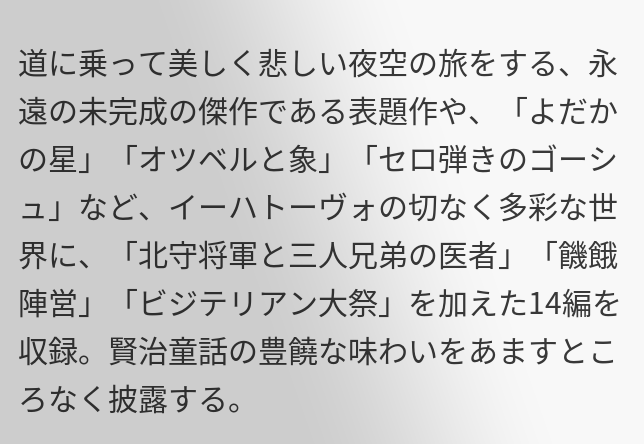道に乗って美しく悲しい夜空の旅をする、永遠の未完成の傑作である表題作や、「よだかの星」「オツベルと象」「セロ弾きのゴーシュ」など、イーハトーヴォの切なく多彩な世界に、「北守将軍と三人兄弟の医者」「饑餓陣営」「ビジテリアン大祭」を加えた14編を収録。賢治童話の豊饒な味わいをあますところなく披露する。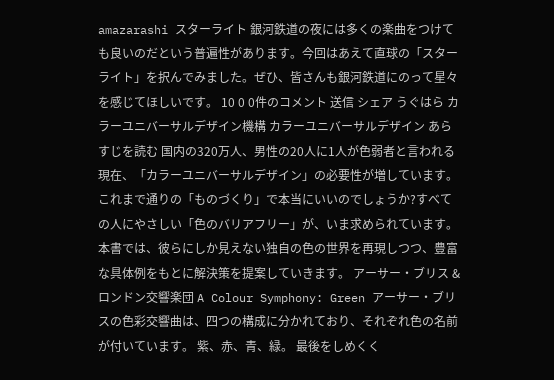amazarashi スターライト 銀河鉄道の夜には多くの楽曲をつけても良いのだという普遍性があります。今回はあえて直球の「スターライト」を択んでみました。ぜひ、皆さんも銀河鉄道にのって星々を感じてほしいです。 10 0 0件のコメント 送信 シェア うぐはら カラーユニバーサルデザイン機構 カラーユニバーサルデザイン あらすじを読む 国内の320万人、男性の20人に1人が色弱者と言われる現在、「カラーユニバーサルデザイン」の必要性が増しています。これまで通りの「ものづくり」で本当にいいのでしょうか?すべての人にやさしい「色のバリアフリー」が、いま求められています。本書では、彼らにしか見えない独自の色の世界を再現しつつ、豊富な具体例をもとに解決策を提案していきます。 アーサー・ブリス & ロンドン交響楽団 A Colour Symphony: Green アーサー・ブリスの色彩交響曲は、四つの構成に分かれており、それぞれ色の名前が付いています。 紫、赤、青、緑。 最後をしめくく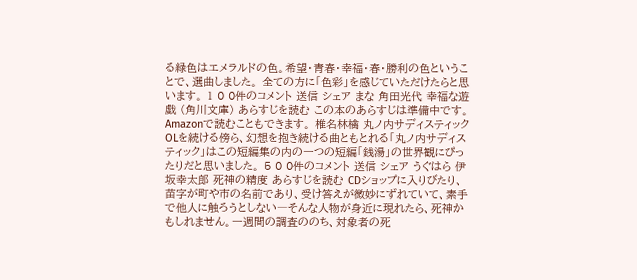る緑色はエメラルドの色。希望・青春・幸福・春・勝利の色ということで、選曲しました。 全ての方に「色彩」を感じていただけたらと思います。 1 0 0件のコメント 送信 シェア まな 角田光代 幸福な遊戯 (角川文庫) あらすじを読む この本のあらすじは準備中です。Amazonで読むこともできます。 椎名林檎 丸ノ内サディスティック OLを続ける傍ら、幻想を抱き続ける曲ともとれる「丸ノ内サディスティック」はこの短編集の内の一つの短編「銭湯」の世界観にぴったりだと思いました。 5 0 0件のコメント 送信 シェア うぐはら 伊坂幸太郎 死神の精度 あらすじを読む CDショップに入りびたり、苗字が町や市の名前であり、受け答えが微妙にずれていて、素手で他人に触ろうとしない―そんな人物が身近に現れたら、死神かもしれません。一週間の調査ののち、対象者の死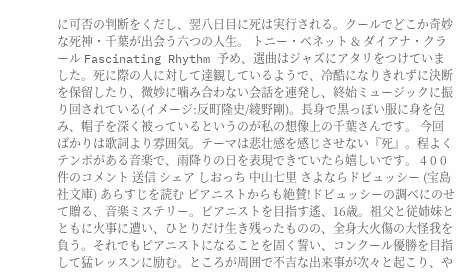に可否の判断をくだし、翌八日目に死は実行される。クールでどこか奇妙な死神・千葉が出会う六つの人生。 トニー・ベネット & ダイアナ・クラール Fascinating Rhythm 予め、選曲はジャズにアタリをつけていました。死に際の人に対して達観しているようで、冷酷になりきれずに決断を保留したり、微妙に噛み合わない会話を連発し、終始ミュージックに振り回されている(イメージ:反町隆史/綾野剛)。長身で黒っぽい服に身を包み、帽子を深く被っているというのが私の想像上の千葉さんです。 今回ばかりは歌詞より雰囲気。テーマは悲壮感を感じさせない『死』。程よくテンポがある音楽で、雨降りの日を表現できていたら嬉しいです。 4 0 0件のコメント 送信 シェア しおっち 中山七里 さよならドビュッシー (宝島社文庫) あらすじを読む ピアニストからも絶賛!ドビュッシーの調べにのせて贈る、音楽ミステリー。ピアニストを目指す遙、16歳。祖父と従姉妹とともに火事に遭い、ひとりだけ生き残ったものの、全身大火傷の大怪我を負う。それでもピアニストになることを固く誓い、コンクール優勝を目指して猛レッスンに励む。ところが周囲で不吉な出来事が次々と起こり、や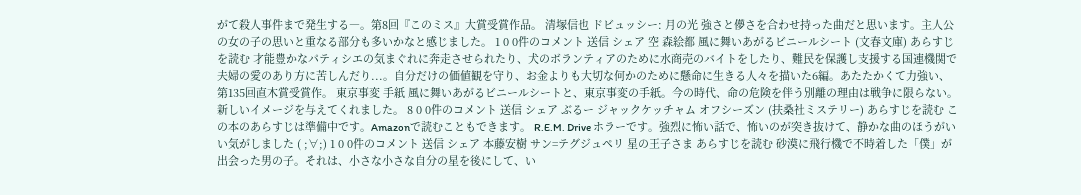がて殺人事件まで発生する―。第8回『このミス』大賞受賞作品。 清塚信也 ドビュッシー: 月の光 強さと儚さを合わせ持った曲だと思います。主人公の女の子の思いと重なる部分も多いかなと感じました。 1 0 0件のコメント 送信 シェア 空 森絵都 風に舞いあがるビニールシート (文春文庫) あらすじを読む 才能豊かなパティシエの気まぐれに奔走させられたり、犬のボランティアのために水商売のバイトをしたり、難民を保護し支援する国連機関で夫婦の愛のあり方に苦しんだり...。自分だけの価値観を守り、お金よりも大切な何かのために懸命に生きる人々を描いた6編。あたたかくて力強い、第135回直木賞受賞作。 東京事変 手紙 風に舞いあがるビニールシートと、東京事変の手紙。今の時代、命の危険を伴う別離の理由は戦争に限らない。新しいイメージを与えてくれました。 8 0 0件のコメント 送信 シェア ぶるー ジャックケッチャム オフシーズン (扶桑社ミステリー) あらすじを読む この本のあらすじは準備中です。Amazonで読むこともできます。 R.E.M. Drive ホラーです。強烈に怖い話で、怖いのが突き抜けて、静かな曲のほうがいい気がしました ( ;∀;) 1 0 0件のコメント 送信 シェア 本藤安樹 サン=テグジュペリ 星の王子さま あらすじを読む 砂漠に飛行機で不時着した「僕」が出会った男の子。それは、小さな小さな自分の星を後にして、い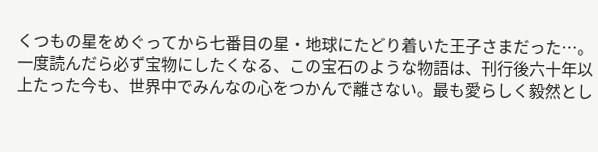くつもの星をめぐってから七番目の星・地球にたどり着いた王子さまだった…。一度読んだら必ず宝物にしたくなる、この宝石のような物語は、刊行後六十年以上たった今も、世界中でみんなの心をつかんで離さない。最も愛らしく毅然とし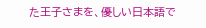た王子さまを、優しい日本語で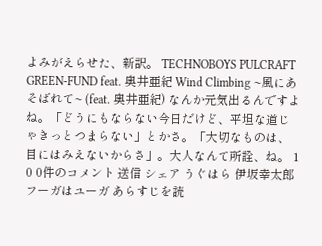よみがえらせた、新訳。 TECHNOBOYS PULCRAFT GREEN-FUND feat. 奥井亜紀 Wind Climbing ~風にあそばれて~ (feat. 奥井亜紀) なんか元気出るんですよね。「どうにもならない今日だけど、平坦な道じゃきっとつまらない」とかさ。「大切なものは、目にはみえないからさ」。大人なんて所詮、ね。 1 0 0件のコメント 送信 シェア うぐはら 伊坂幸太郎 フーガはユーガ あらすじを読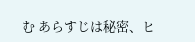む あらすじは秘密、ヒ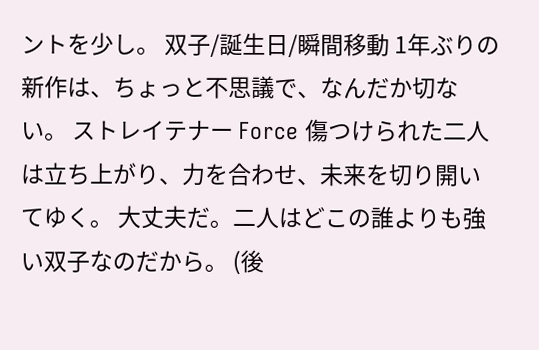ントを少し。 双子/誕生日/瞬間移動 1年ぶりの新作は、ちょっと不思議で、なんだか切ない。 ストレイテナー Force 傷つけられた二人は立ち上がり、力を合わせ、未来を切り開いてゆく。 大丈夫だ。二人はどこの誰よりも強い双子なのだから。 (後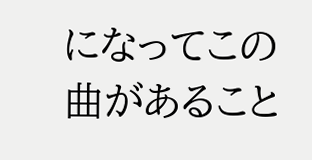になってこの曲があること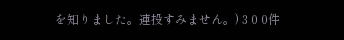を知りました。連投すみません。) 3 0 0件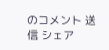のコメント 送信 シェア